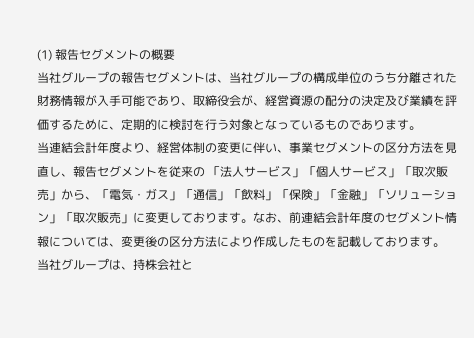(1) 報告セグメントの概要
当社グループの報告セグメントは、当社グループの構成単位のうち分離された財務情報が入手可能であり、取締役会が、経営資源の配分の決定及び業績を評価するために、定期的に検討を行う対象となっているものであります。
当連結会計年度より、経営体制の変更に伴い、事業セグメントの区分方法を見直し、報告セグメントを従来の 「法人サービス」「個人サービス」「取次販売」から、「電気・ガス」「通信」「飲料」「保険」「金融」「ソリューション」「取次販売」に変更しております。なお、前連結会計年度のセグメント情報については、変更後の区分方法により作成したものを記載しております。
当社グループは、持株会社と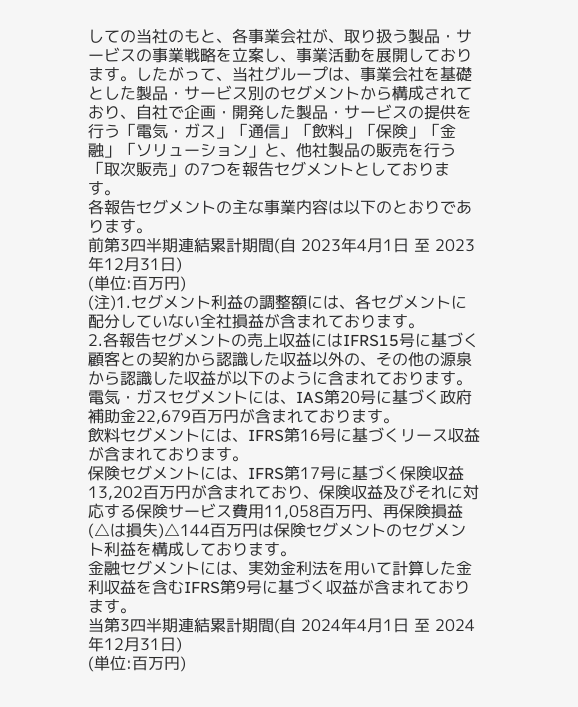しての当社のもと、各事業会社が、取り扱う製品・サービスの事業戦略を立案し、事業活動を展開しております。したがって、当社グループは、事業会社を基礎とした製品・サービス別のセグメントから構成されており、自社で企画・開発した製品・サービスの提供を行う「電気・ガス」「通信」「飲料」「保険」「金融」「ソリューション」と、他社製品の販売を行う「取次販売」の7つを報告セグメントとしております。
各報告セグメントの主な事業内容は以下のとおりであります。
前第3四半期連結累計期間(自 2023年4月1日 至 2023年12月31日)
(単位:百万円)
(注)1.セグメント利益の調整額には、各セグメントに配分していない全社損益が含まれております。
2.各報告セグメントの売上収益にはIFRS15号に基づく顧客との契約から認識した収益以外の、その他の源泉から認識した収益が以下のように含まれております。
電気・ガスセグメントには、IAS第20号に基づく政府補助金22,679百万円が含まれております。
飲料セグメントには、IFRS第16号に基づくリース収益が含まれております。
保険セグメントには、IFRS第17号に基づく保険収益13,202百万円が含まれており、保険収益及びそれに対応する保険サービス費用11,058百万円、再保険損益(△は損失)△144百万円は保険セグメントのセグメント利益を構成しております。
金融セグメントには、実効金利法を用いて計算した金利収益を含むIFRS第9号に基づく収益が含まれております。
当第3四半期連結累計期間(自 2024年4月1日 至 2024年12月31日)
(単位:百万円)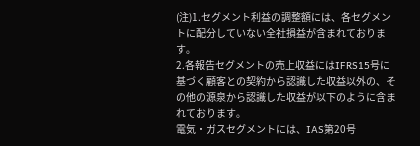(注)1.セグメント利益の調整額には、各セグメントに配分していない全社損益が含まれております。
2.各報告セグメントの売上収益にはIFRS15号に基づく顧客との契約から認識した収益以外の、その他の源泉から認識した収益が以下のように含まれております。
電気・ガスセグメントには、IAS第20号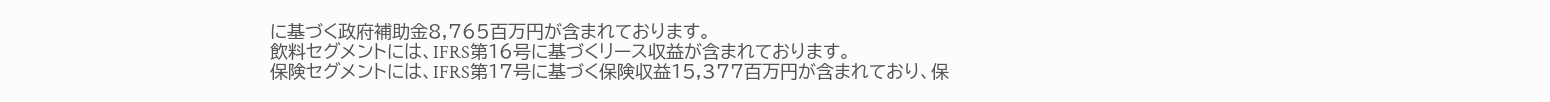に基づく政府補助金8,765百万円が含まれております。
飲料セグメントには、IFRS第16号に基づくリース収益が含まれております。
保険セグメントには、IFRS第17号に基づく保険収益15,377百万円が含まれており、保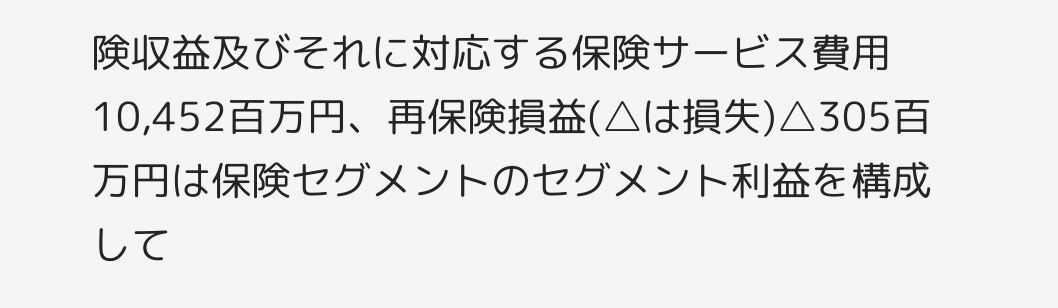険収益及びそれに対応する保険サービス費用10,452百万円、再保険損益(△は損失)△305百万円は保険セグメントのセグメント利益を構成して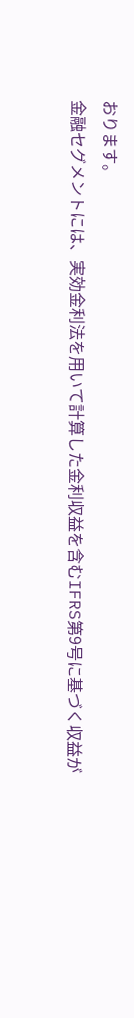おります。
金融セグメントには、実効金利法を用いて計算した金利収益を含むIFRS第9号に基づく収益が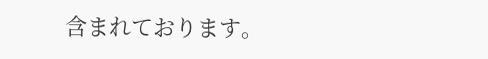含まれております。